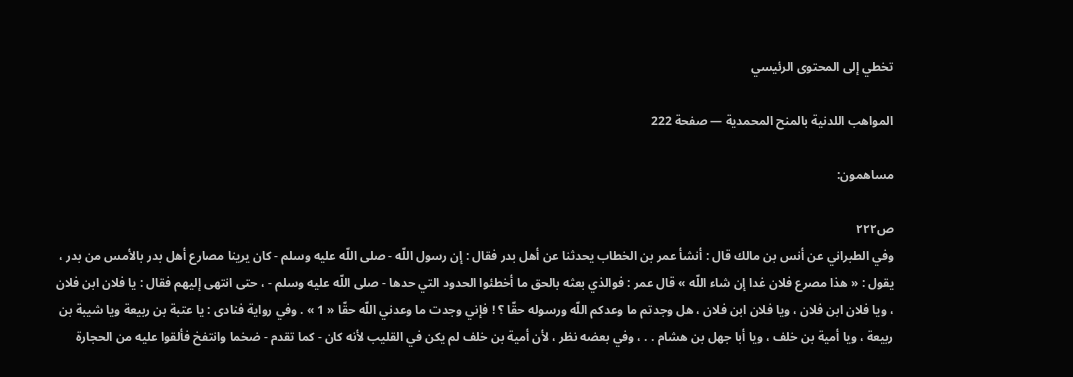تخطي إلى المحتوى الرئيسي

المواهب اللدنية بالمنح المحمدية — صفحة 222

مساهمون:

ص٢٢٢
وفي الطبراني عن أنس بن مالك قال : أنشأ عمر بن الخطاب يحدثنا عن أهل بدر فقال : إن رسول اللّه - صلى اللّه عليه وسلم - كان يرينا مصارع أهل بدر بالأمس من بدر ، يقول : « هذا مصرع فلان غدا إن شاء اللّه » قال عمر : فوالذي بعثه بالحق ما أخطئوا الحدود التي حدها - صلى اللّه عليه وسلم - ، حتى انتهى إليهم فقال : يا فلان ابن فلان ، ويا فلان ابن فلان ، ويا فلان ابن فلان ، هل وجدتم ما وعدكم اللّه ورسوله حقّا ؟ ! فإني وجدت ما وعدني اللّه حقّا « 1 » . وفي رواية فنادى : يا عتبة بن ربيعة ويا شيبة بن ربيعة ، ويا أمية بن خلف ، ويا أبا جهل بن هشام . . ، وفي بعضه نظر ، لأن أمية بن خلف لم يكن في القليب لأنه كان - كما تقدم - ضخما وانتفخ فألقوا عليه من الحجارة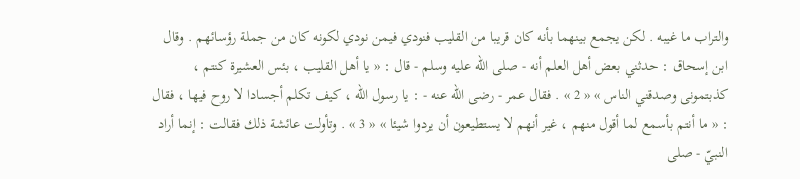والتراب ما غيبه . لكن يجمع بينهما بأنه كان قريبا من القليب فنودي فيمن نودي لكونه كان من جملة رؤسائهم . وقال ابن إسحاق : حدثني بعض أهل العلم أنه - صلى اللّه عليه وسلم - قال : « يا أهل القليب ، بئس العشيرة كنتم ، كذبتمونى وصدقني الناس » « 2 » . فقال عمر - رضى اللّه عنه - : يا رسول اللّه ، كيف تكلم أجسادا لا روح فيها ، فقال : « ما أنتم بأسمع لما أقول منهم ، غير أنهم لا يستطيعون أن يردوا شيئا » « 3 » . وتأولت عائشة ذلك فقالت : إنما أراد النبيّ - صلى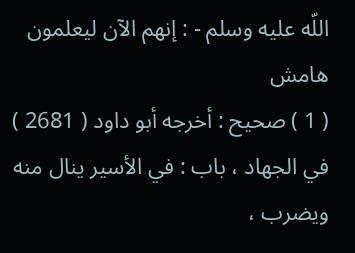اللّه عليه وسلم - : إنهم الآن ليعلمون
هامش
( 1 ) صحيح : أخرجه أبو داود ( 2681 ) في الجهاد ، باب : في الأسير ينال منه ويضرب ،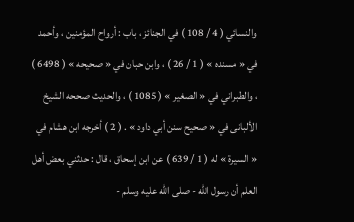والنسائي ( 4 / 108 ) في الجنائز ، باب : أرواح المؤمنين ، وأحمد في « مسنده » ( 1 / 26 ) ، وابن حبان في « صحيحه » ( 6498 ) ، والطبراني في « الصغير » ( 1085 ) ، والحديث صححه الشيخ الألبانى في « صحيح سنن أبي داود » . ( 2 ) أخرجه ابن هشام في « السيرة » له ( 1 / 639 ) عن ابن إسحاق ، قال : حدثني بعض أهل العلم أن رسول اللّه - صلى اللّه عليه وسلم -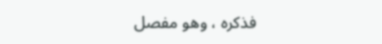فذكره ، وهو مفصل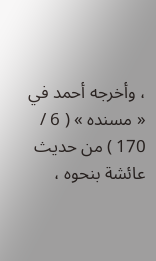، وأخرجه أحمد في « مسنده » ( 6 / 170 ) من حديث عائشة بنحوه ،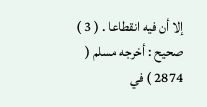إلا أن فيه انقطاعا . ( 3 ) صحيح : أخرجه مسلم ( 2874 ) في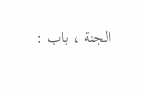الجنة ، باب :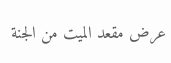عرض مقعد الميت من الجنة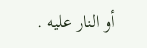أو النار عليه .